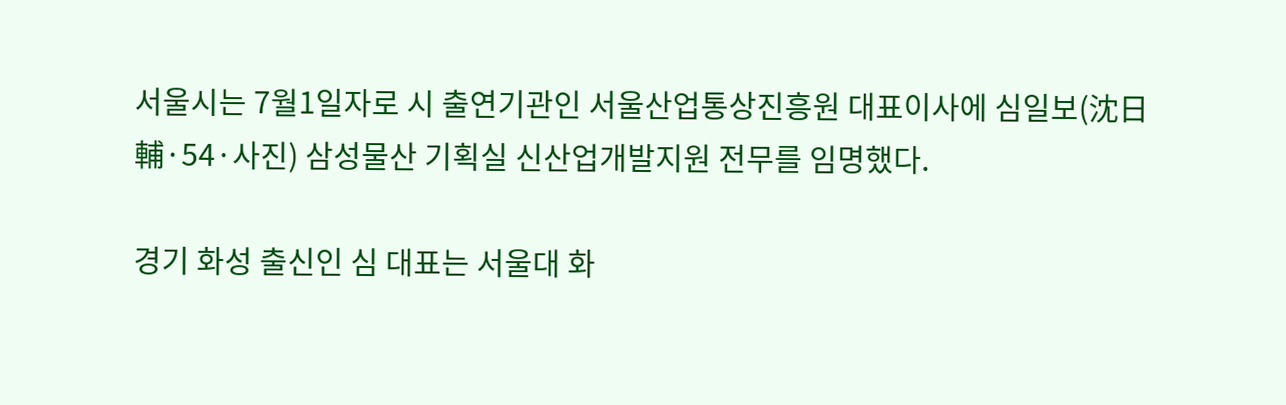서울시는 7월1일자로 시 출연기관인 서울산업통상진흥원 대표이사에 심일보(沈日輔·54·사진) 삼성물산 기획실 신산업개발지원 전무를 임명했다.

경기 화성 출신인 심 대표는 서울대 화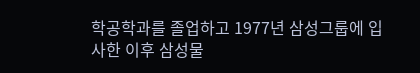학공학과를 졸업하고 1977년 삼성그룹에 입사한 이후 삼성물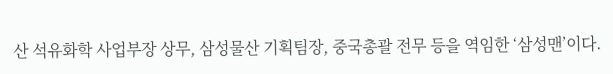산 석유화학 사업부장 상무, 삼성물산 기획팀장, 중국총괄 전무 등을 역임한 ‘삼성맨’이다.